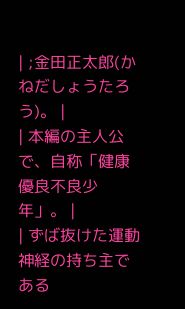| ;金田正太郎(かねだしょうたろう)。 |
| 本編の主人公で、自称「健康優良不良少年」。 |
| ずば抜けた運動神経の持ち主である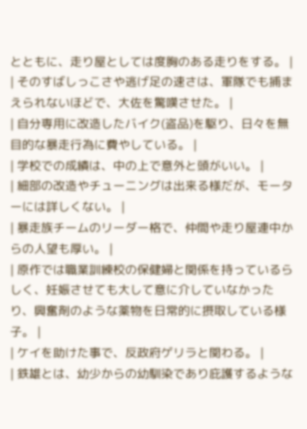とともに、走り屋としては度胸のある走りをする。 |
| そのすばしっこさや逃げ足の速さは、軍隊でも捕まえられないほどで、大佐を驚嘆させた。 |
| 自分専用に改造したバイク(盗品)を駆り、日々を無目的な暴走行為に費やしている。 |
| 学校での成績は、中の上で意外と頭がいい。 |
| 細部の改造やチューニングは出来る様だが、モーターには詳しくない。 |
| 暴走族チームのリーダー格で、仲間や走り屋連中からの人望も厚い。 |
| 原作では職業訓練校の保健婦と関係を持っているらしく、妊娠させても大して意に介していなかったり、興奮剤のような薬物を日常的に摂取している様子。 |
| ケイを助けた事で、反政府ゲリラと関わる。 |
| 鉄雄とは、幼少からの幼馴染であり庇護するような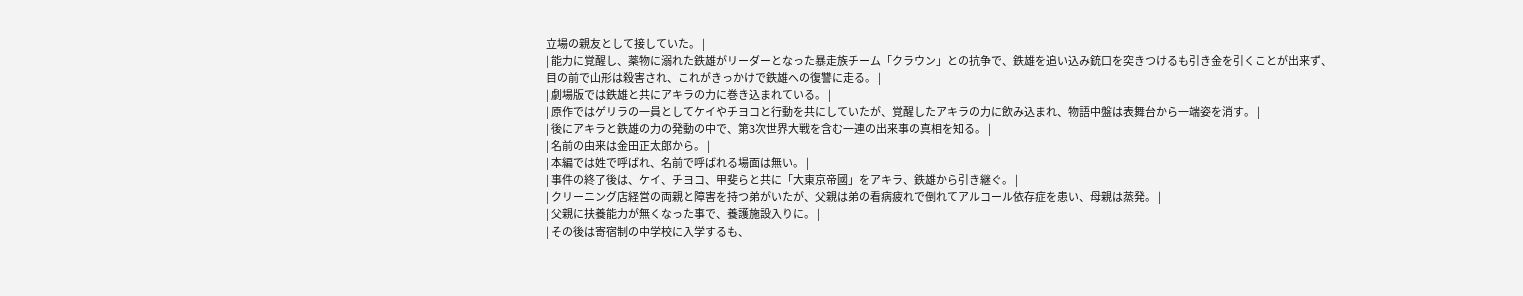立場の親友として接していた。 |
| 能力に覚醒し、薬物に溺れた鉄雄がリーダーとなった暴走族チーム「クラウン」との抗争で、鉄雄を追い込み銃口を突きつけるも引き金を引くことが出来ず、目の前で山形は殺害され、これがきっかけで鉄雄への復讐に走る。 |
| 劇場版では鉄雄と共にアキラの力に巻き込まれている。 |
| 原作ではゲリラの一員としてケイやチヨコと行動を共にしていたが、覚醒したアキラの力に飲み込まれ、物語中盤は表舞台から一端姿を消す。 |
| 後にアキラと鉄雄の力の発動の中で、第3次世界大戦を含む一連の出来事の真相を知る。 |
| 名前の由来は金田正太郎から。 |
| 本編では姓で呼ばれ、名前で呼ばれる場面は無い。 |
| 事件の終了後は、ケイ、チヨコ、甲斐らと共に「大東京帝國」をアキラ、鉄雄から引き継ぐ。 |
| クリーニング店経営の両親と障害を持つ弟がいたが、父親は弟の看病疲れで倒れてアルコール依存症を患い、母親は蒸発。 |
| 父親に扶養能力が無くなった事で、養護施設入りに。 |
| その後は寄宿制の中学校に入学するも、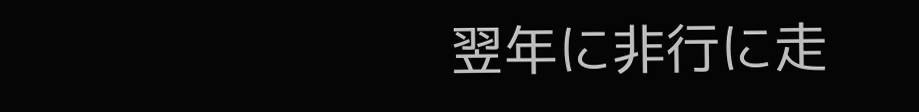翌年に非行に走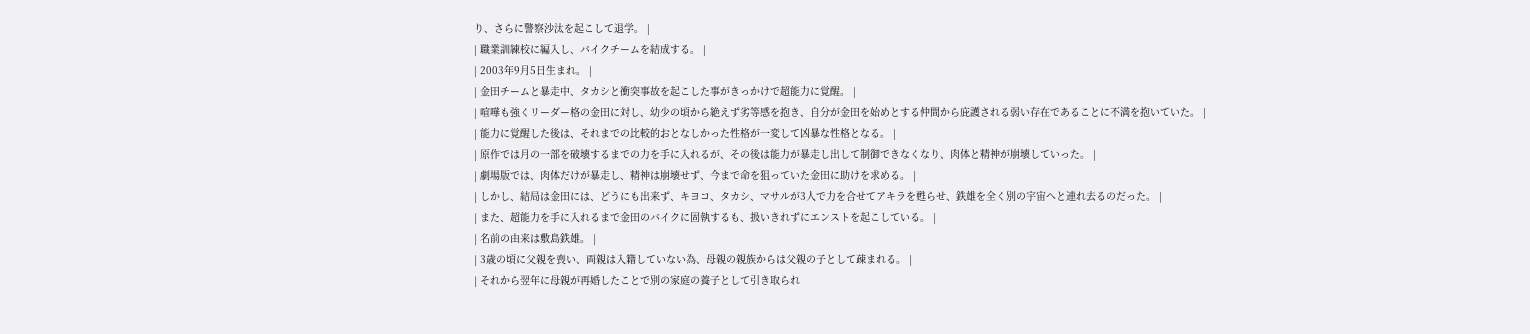り、さらに警察沙汰を起こして退学。 |
| 職業訓練校に編入し、バイクチームを結成する。 |
| 2003年9月5日生まれ。 |
| 金田チームと暴走中、タカシと衝突事故を起こした事がきっかけで超能力に覚醒。 |
| 喧嘩も強くリーダー格の金田に対し、幼少の頃から絶えず劣等感を抱き、自分が金田を始めとする仲間から庇護される弱い存在であることに不満を抱いていた。 |
| 能力に覚醒した後は、それまでの比較的おとなしかった性格が一変して凶暴な性格となる。 |
| 原作では月の一部を破壊するまでの力を手に入れるが、その後は能力が暴走し出して制御できなくなり、肉体と精神が崩壊していった。 |
| 劇場版では、肉体だけが暴走し、精神は崩壊せず、今まで命を狙っていた金田に助けを求める。 |
| しかし、結局は金田には、どうにも出来ず、キヨコ、タカシ、マサルが3人で力を合せてアキラを甦らせ、鉄雄を全く別の宇宙へと連れ去るのだった。 |
| また、超能力を手に入れるまで金田のバイクに固執するも、扱いきれずにエンストを起こしている。 |
| 名前の由来は敷島鉄雄。 |
| 3歳の頃に父親を喪い、両親は入籍していない為、母親の親族からは父親の子として疎まれる。 |
| それから翌年に母親が再婚したことで別の家庭の養子として引き取られ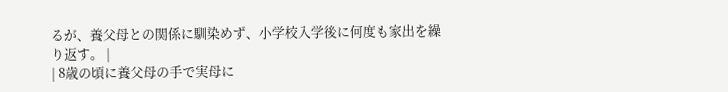るが、養父母との関係に馴染めず、小学校入学後に何度も家出を繰り返す。 |
| 8歳の頃に養父母の手で実母に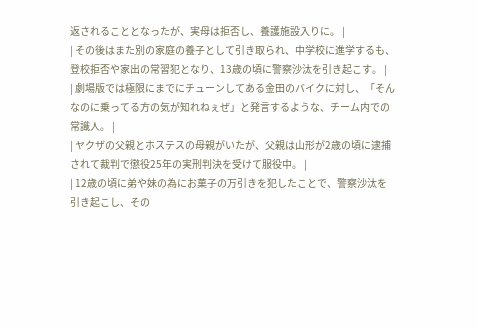返されることとなったが、実母は拒否し、養護施設入りに。 |
| その後はまた別の家庭の養子として引き取られ、中学校に進学するも、登校拒否や家出の常習犯となり、13歳の頃に警察沙汰を引き起こす。 |
| 劇場版では極限にまでにチューンしてある金田のバイクに対し、「そんなのに乗ってる方の気が知れねぇぜ」と発言するような、チーム内での常識人。 |
| ヤクザの父親とホステスの母親がいたが、父親は山形が2歳の頃に逮捕されて裁判で懲役25年の実刑判決を受けて服役中。 |
| 12歳の頃に弟や妹の為にお菓子の万引きを犯したことで、警察沙汰を引き起こし、その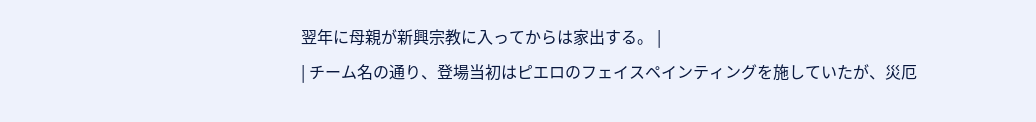翌年に母親が新興宗教に入ってからは家出する。 |
| チーム名の通り、登場当初はピエロのフェイスペインティングを施していたが、災厄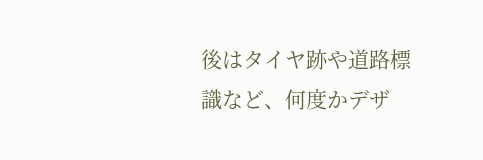後はタイヤ跡や道路標識など、何度かデザ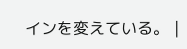インを変えている。 |